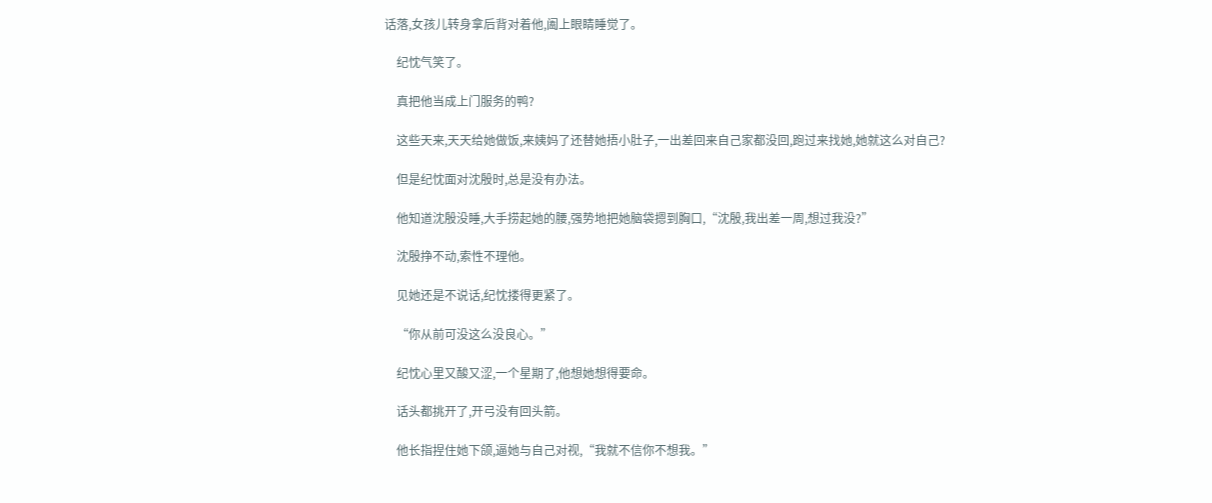话落,女孩儿转身拿后背对着他,阖上眼睛睡觉了。

    纪忱气笑了。

    真把他当成上门服务的鸭?

    这些天来,天天给她做饭,来姨妈了还替她捂小肚子,一出差回来自己家都没回,跑过来找她,她就这么对自己?

    但是纪忱面对沈殷时,总是没有办法。

    他知道沈殷没睡,大手捞起她的腰,强势地把她脑袋摁到胸口,“沈殷,我出差一周,想过我没?”

    沈殷挣不动,索性不理他。

    见她还是不说话,纪忱搂得更紧了。

    “你从前可没这么没良心。”

    纪忱心里又酸又涩,一个星期了,他想她想得要命。

    话头都挑开了,开弓没有回头箭。

    他长指捏住她下颌,逼她与自己对视,“我就不信你不想我。”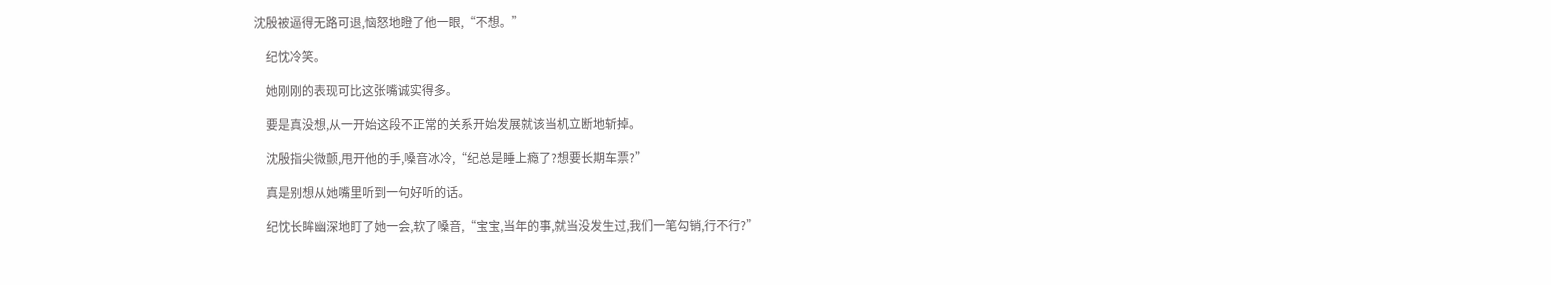沈殷被逼得无路可退,恼怒地瞪了他一眼,“不想。”

    纪忱冷笑。

    她刚刚的表现可比这张嘴诚实得多。

    要是真没想,从一开始这段不正常的关系开始发展就该当机立断地斩掉。

    沈殷指尖微颤,甩开他的手,嗓音冰冷,“纪总是睡上瘾了?想要长期车票?”

    真是别想从她嘴里听到一句好听的话。

    纪忱长眸幽深地盯了她一会,软了嗓音,“宝宝,当年的事,就当没发生过,我们一笔勾销,行不行?”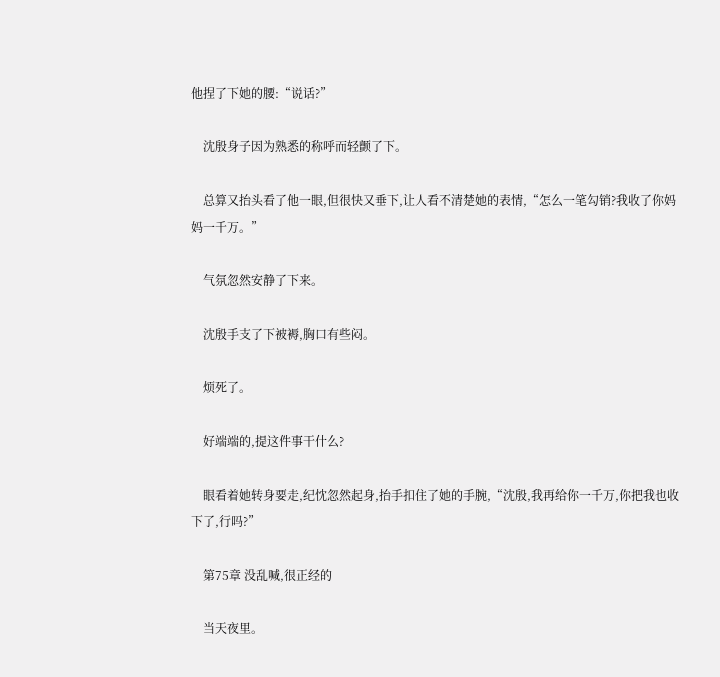他捏了下她的腰:“说话?”

    沈殷身子因为熟悉的称呼而轻颤了下。

    总算又抬头看了他一眼,但很快又垂下,让人看不清楚她的表情,“怎么一笔勾销?我收了你妈妈一千万。”

    气氛忽然安静了下来。

    沈殷手支了下被褥,胸口有些闷。

    烦死了。

    好端端的,提这件事干什么?

    眼看着她转身要走,纪忱忽然起身,抬手扣住了她的手腕,“沈殷,我再给你一千万,你把我也收下了,行吗?”

    第75章 没乱喊,很正经的

    当天夜里。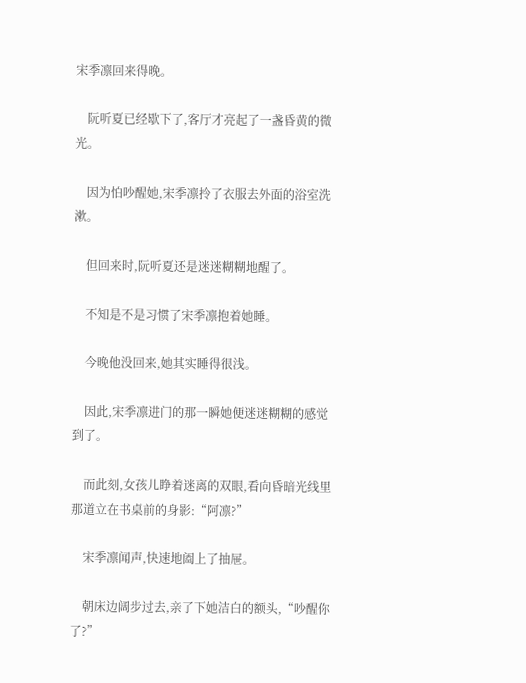宋季凛回来得晚。

    阮听夏已经歇下了,客厅才亮起了一盏昏黄的微光。

    因为怕吵醒她,宋季凛拎了衣服去外面的浴室洗漱。

    但回来时,阮听夏还是迷迷糊糊地醒了。

    不知是不是习惯了宋季凛抱着她睡。

    今晚他没回来,她其实睡得很浅。

    因此,宋季凛进门的那一瞬她便迷迷糊糊的感觉到了。

    而此刻,女孩儿睁着迷离的双眼,看向昏暗光线里那道立在书桌前的身影:“阿凛?”

    宋季凛闻声,快速地阖上了抽屉。

    朝床边阔步过去,亲了下她洁白的额头,“吵醒你了?”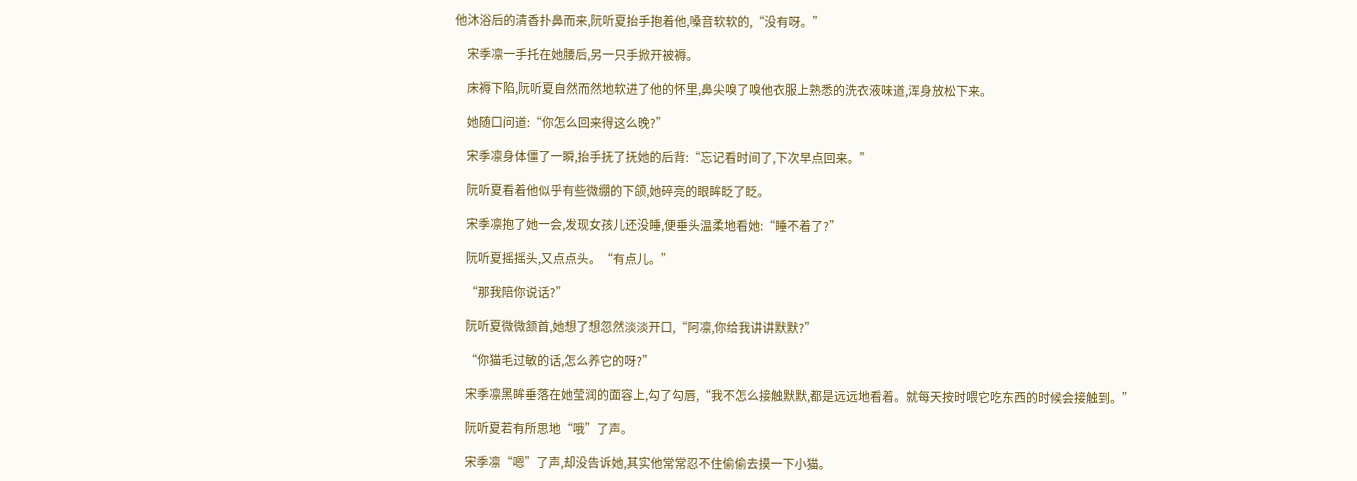他沐浴后的清香扑鼻而来,阮听夏抬手抱着他,嗓音软软的,“没有呀。”

    宋季凛一手托在她腰后,另一只手掀开被褥。

    床褥下陷,阮听夏自然而然地软进了他的怀里,鼻尖嗅了嗅他衣服上熟悉的洗衣液味道,浑身放松下来。

    她随口问道:“你怎么回来得这么晚?”

    宋季凛身体僵了一瞬,抬手抚了抚她的后背:“忘记看时间了,下次早点回来。”

    阮听夏看着他似乎有些微绷的下颌,她碎亮的眼眸眨了眨。

    宋季凛抱了她一会,发现女孩儿还没睡,便垂头温柔地看她:“睡不着了?”

    阮听夏摇摇头,又点点头。“有点儿。”

    “那我陪你说话?”

    阮听夏微微颔首,她想了想忽然淡淡开口,“阿凛,你给我讲讲默默?”

    “你猫毛过敏的话,怎么养它的呀?”

    宋季凛黑眸垂落在她莹润的面容上,勾了勾唇,“我不怎么接触默默,都是远远地看着。就每天按时喂它吃东西的时候会接触到。”

    阮听夏若有所思地“哦”了声。

    宋季凛“嗯”了声,却没告诉她,其实他常常忍不住偷偷去摸一下小猫。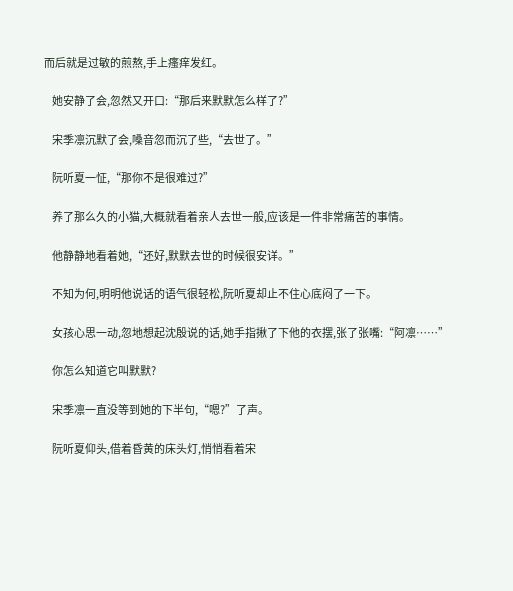而后就是过敏的煎熬,手上瘙痒发红。

    她安静了会,忽然又开口:“那后来默默怎么样了?”

    宋季凛沉默了会,嗓音忽而沉了些,“去世了。”

    阮听夏一怔,“那你不是很难过?”

    养了那么久的小猫,大概就看着亲人去世一般,应该是一件非常痛苦的事情。

    他静静地看着她,“还好,默默去世的时候很安详。”

    不知为何,明明他说话的语气很轻松,阮听夏却止不住心底闷了一下。

    女孩心思一动,忽地想起沈殷说的话,她手指揪了下他的衣摆,张了张嘴:“阿凛……”

    你怎么知道它叫默默?

    宋季凛一直没等到她的下半句,“嗯?”了声。

    阮听夏仰头,借着昏黄的床头灯,悄悄看着宋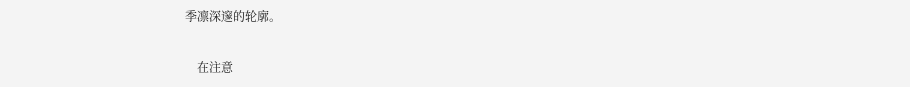季凛深邃的轮廓。

    在注意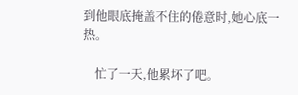到他眼底掩盖不住的倦意时,她心底一热。

    忙了一天,他累坏了吧。